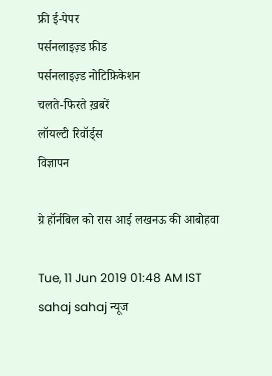फ्री ई-पेपर
पर्सनलाइज़्ड फ़ीड
पर्सनलाइज़्ड नोटिफ़िकेशन
चलते-फिरते ख़बरें
लॉयल्टी रिवॉर्ड्स
विज्ञापन

ग्रे हॉर्नबिल को रास आई लखनऊ की आबोहवा

Tue, 11 Jun 2019 01:48 AM IST
sahaj sahaj न्यूज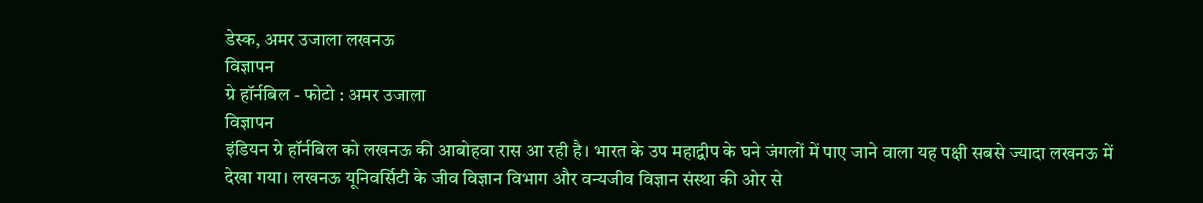डेस्क, अमर उजाला लखनऊ
विज्ञापन
ग्रे हॉर्नबिल - फोटो : अमर उजाला
विज्ञापन
इंडियन ग्रे हॉर्नबिल को लखनऊ की आबोहवा रास आ रही है। भारत के उप महाद्वीप के घने जंगलों में पाए जाने वाला यह पक्षी सबसे ज्यादा लखनऊ में देखा गया। लखनऊ यूनिवर्सिटी के जीव विज्ञान विभाग और वन्यजीव विज्ञान संस्था की ओर से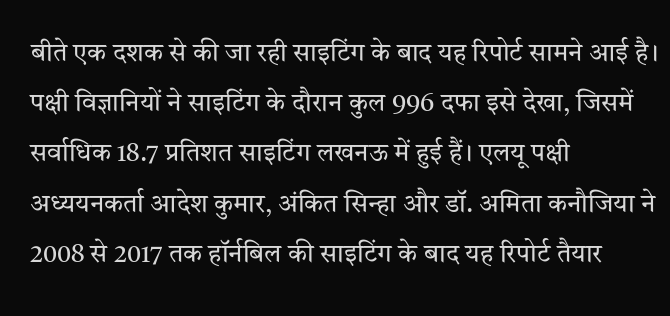बीते एक दशक से की जा रही साइटिंग के बाद यह रिपोर्ट सामने आई है। पक्षी विज्ञानियों ने साइटिंग के दौरान कुल 996 दफा इसे देखा, जिसमें सर्वाधिक 18.7 प्रतिशत साइटिंग लखनऊ में हुई हैं। एलयू पक्षी अध्ययनकर्ता आदेश कुमार, अंकित सिन्हा और डॉ. अमिता कनौजिया ने 2008 से 2017 तक हॉर्नबिल की साइटिंग के बाद यह रिपोर्ट तैयार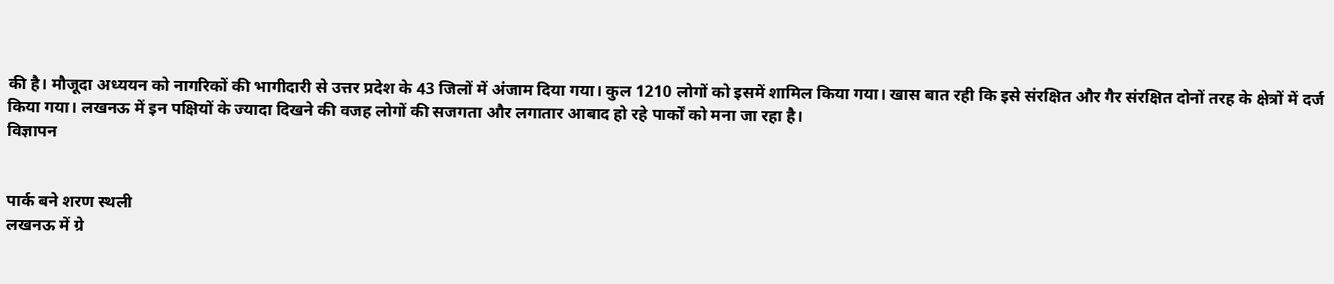की है। मौजूदा अध्ययन को नागरिकों की भागीदारी से उत्तर प्रदेश के 43 जिलों में अंजाम दिया गया। कुल 1210 लोगों को इसमें शामिल किया गया। खास बात रही कि इसे संरक्षित और गैर संरक्षित दोनों तरह के क्षेत्रों में दर्ज किया गया। लखनऊ में इन पक्षियों के ज्यादा दिखने की वजह लोगों की सजगता और लगातार आबाद हो रहे पार्कों को मना जा रहा है।
विज्ञापन


पार्क बने शरण स्थली
लखनऊ में ग्रे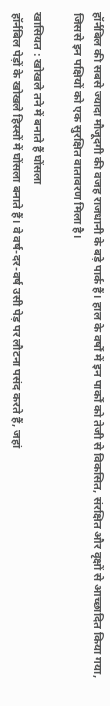हॉर्नबिल की सबसे ज्यादा मौजूदगी की वजह राजधानी के बड़े पार्क हैं। हाल के वर्षों में इन पार्कों को तेजी से विकसित, संरक्षित और वृक्षों से आच्छादित किया गया, जिससे इन पक्षियों को एक सुरक्षित वातावरण मिला है।

खासियत : खोखले तने में बनाते हैं घोंसला
हॉर्नबिल पेड़ों के खोखले हिस्सों में घोंसला बनाते हैं। वे वर्ष-दर-वर्ष उसी पेड़ पर लौटना पसंद करते हैं, जहां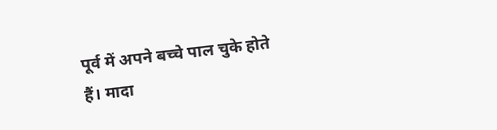पूर्व में अपने बच्चे पाल चुके होते हैं। मादा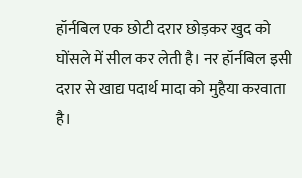हॉर्नबिल एक छोटी दरार छोड़कर खुद को घोंसले में सील कर लेती है। नर हॉर्नबिल इसी दरार से खाद्य पदार्थ मादा को मुहैया करवाता है।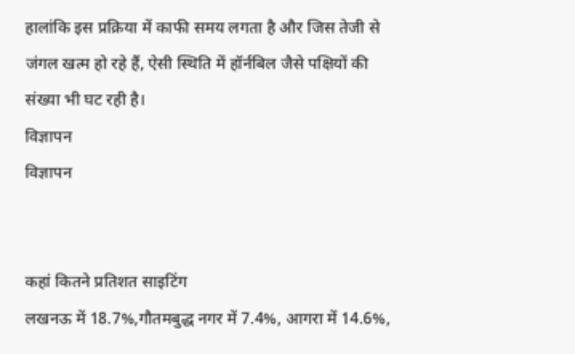हालांकि इस प्रक्रिया में काफी समय लगता है और जिस तेजी से जंगल खत्म हो रहे हैं, ऐसी स्थिति में हॉर्नबिल जैसे पक्षियों की संख्या भी घट रही है।
विज्ञापन
विज्ञापन


कहां कितने प्रतिशत साइटिंग
लखनऊ में 18.7%,गौतमबुद्ध नगर में 7.4%, आगरा में 14.6%,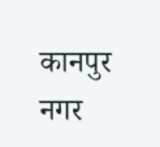कानपुर नगर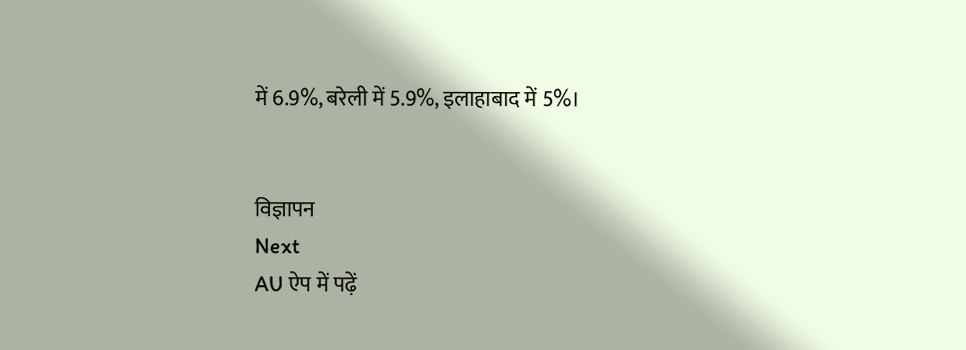में 6.9%, बरेली में 5.9%, इलाहाबाद में 5%।


विज्ञापन
Next
AU ऐप में पढ़ें